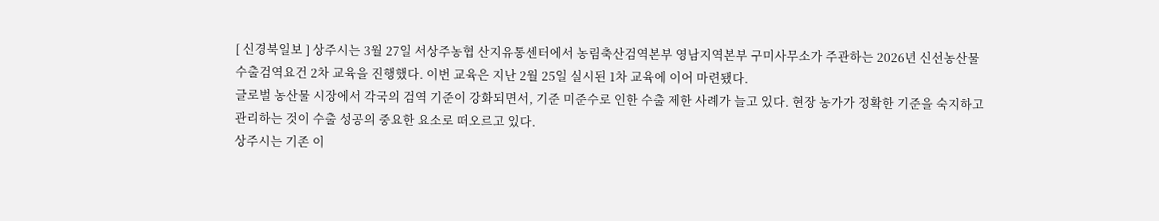[ 신경북일보 ] 상주시는 3월 27일 서상주농협 산지유통센터에서 농림축산검역본부 영남지역본부 구미사무소가 주관하는 2026년 신선농산물 수출검역요건 2차 교육을 진행했다. 이번 교육은 지난 2월 25일 실시된 1차 교육에 이어 마련됐다.
글로벌 농산물 시장에서 각국의 검역 기준이 강화되면서, 기준 미준수로 인한 수출 제한 사례가 늘고 있다. 현장 농가가 정확한 기준을 숙지하고 관리하는 것이 수출 성공의 중요한 요소로 떠오르고 있다.
상주시는 기존 이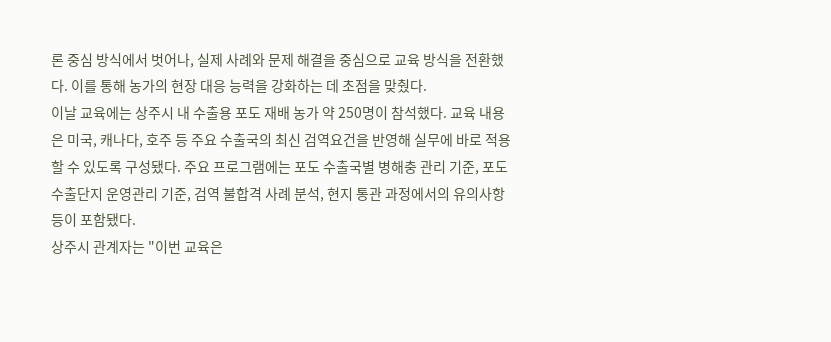론 중심 방식에서 벗어나, 실제 사례와 문제 해결을 중심으로 교육 방식을 전환했다. 이를 통해 농가의 현장 대응 능력을 강화하는 데 초점을 맞췄다.
이날 교육에는 상주시 내 수출용 포도 재배 농가 약 250명이 참석했다. 교육 내용은 미국, 캐나다, 호주 등 주요 수출국의 최신 검역요건을 반영해 실무에 바로 적용할 수 있도록 구성됐다. 주요 프로그램에는 포도 수출국별 병해충 관리 기준, 포도수출단지 운영관리 기준, 검역 불합격 사례 분석, 현지 통관 과정에서의 유의사항 등이 포함됐다.
상주시 관계자는 "이번 교육은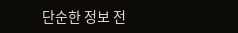단순한 정보 전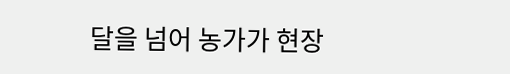달을 넘어 농가가 현장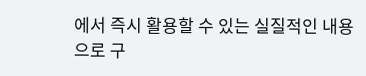에서 즉시 활용할 수 있는 실질적인 내용으로 구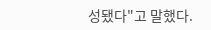성됐다"고 말했다.